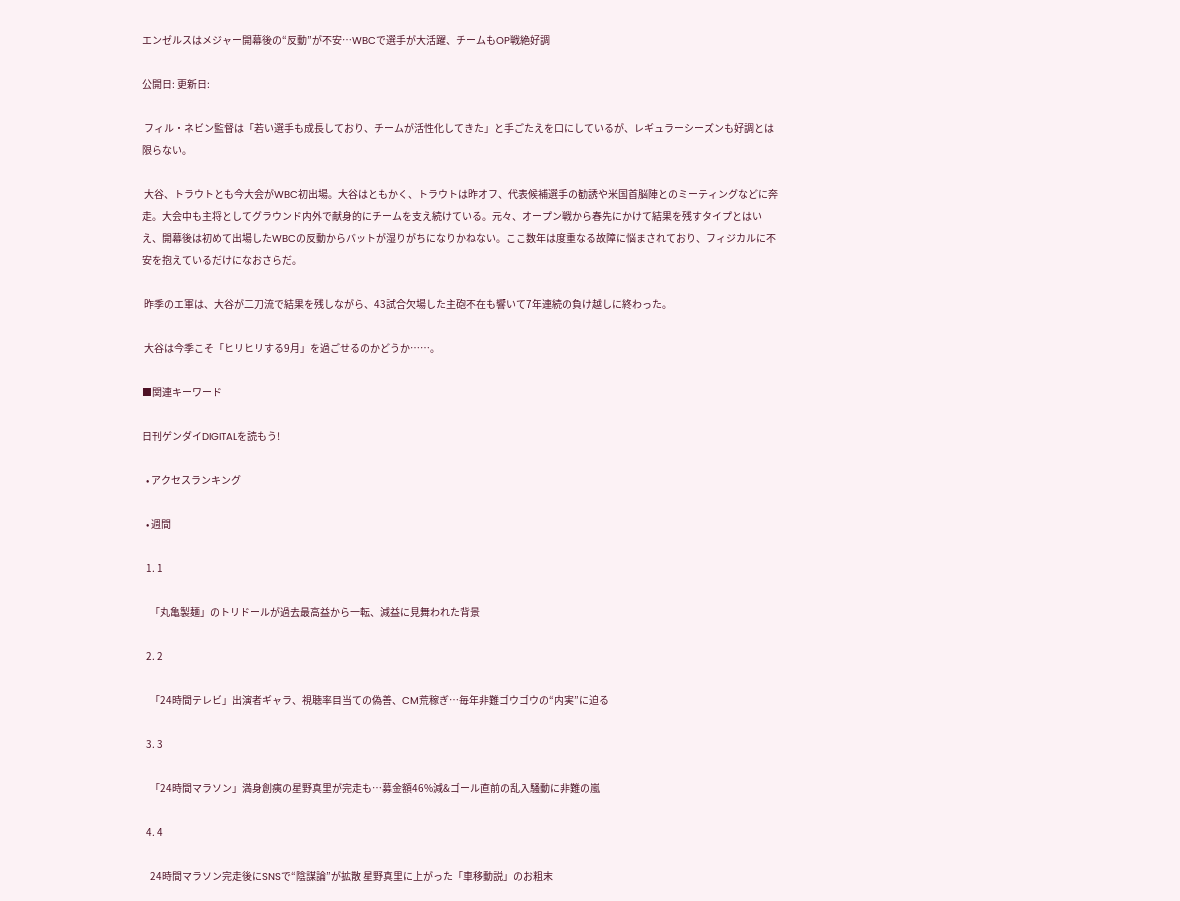エンゼルスはメジャー開幕後の“反動”が不安…WBCで選手が大活躍、チームもOP戦絶好調

公開日: 更新日:

 フィル・ネビン監督は「若い選手も成長しており、チームが活性化してきた」と手ごたえを口にしているが、レギュラーシーズンも好調とは限らない。

 大谷、トラウトとも今大会がWBC初出場。大谷はともかく、トラウトは昨オフ、代表候補選手の勧誘や米国首脳陣とのミーティングなどに奔走。大会中も主将としてグラウンド内外で献身的にチームを支え続けている。元々、オープン戦から春先にかけて結果を残すタイプとはいえ、開幕後は初めて出場したWBCの反動からバットが湿りがちになりかねない。ここ数年は度重なる故障に悩まされており、フィジカルに不安を抱えているだけになおさらだ。

 昨季のエ軍は、大谷が二刀流で結果を残しながら、43試合欠場した主砲不在も響いて7年連続の負け越しに終わった。

 大谷は今季こそ「ヒリヒリする9月」を過ごせるのかどうか……。

■関連キーワード

日刊ゲンダイDIGITALを読もう!

  • アクセスランキング

  • 週間

  1. 1

    「丸亀製麺」のトリドールが過去最高益から一転、減益に見舞われた背景

  2. 2

    「24時間テレビ」出演者ギャラ、視聴率目当ての偽善、CM荒稼ぎ…毎年非難ゴウゴウの“内実”に迫る

  3. 3

    「24時間マラソン」満身創痍の星野真里が完走も…募金額46%減&ゴール直前の乱入騒動に非難の嵐

  4. 4

    24時間マラソン完走後にSNSで“陰謀論”が拡散 星野真里に上がった「車移動説」のお粗末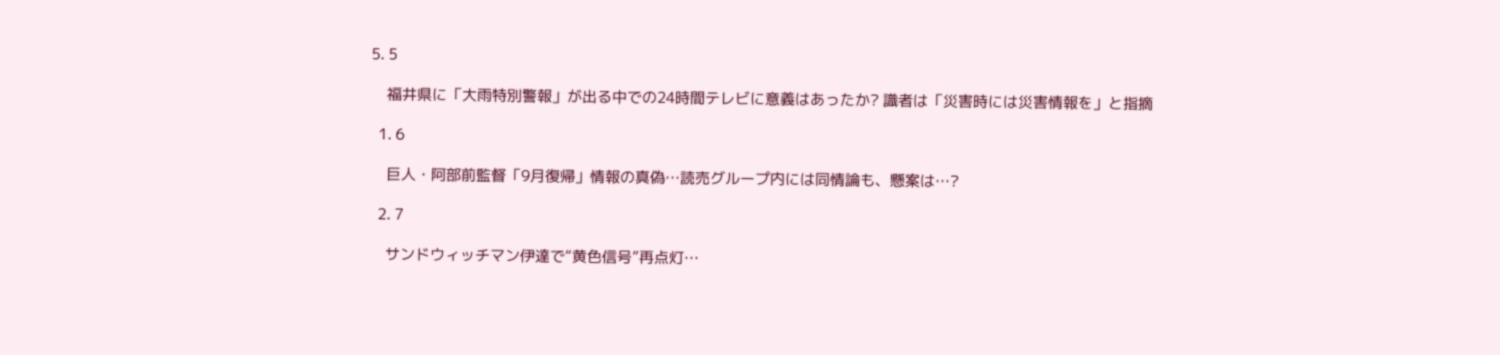5. 5

    福井県に「大雨特別警報」が出る中での24時間テレビに意義はあったか? 識者は「災害時には災害情報を」と指摘

  1. 6

    巨人・阿部前監督「9月復帰」情報の真偽…読売グループ内には同情論も、懸案は…?

  2. 7

    サンドウィッチマン伊達で“黄色信号”再点灯…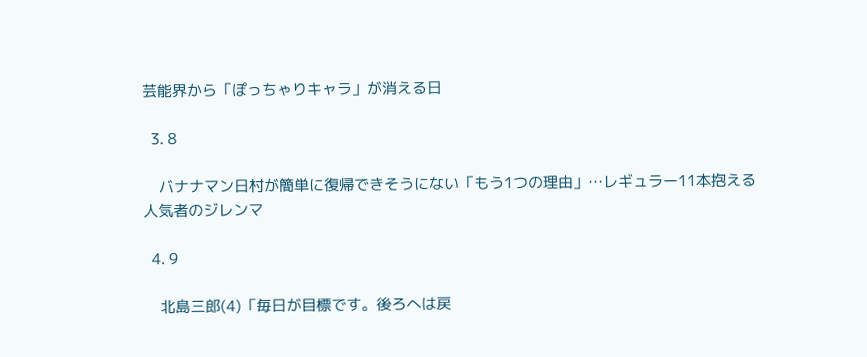芸能界から「ぽっちゃりキャラ」が消える日

  3. 8

    バナナマン日村が簡単に復帰できそうにない「もう1つの理由」…レギュラー11本抱える人気者のジレンマ

  4. 9

    北島三郎(4)「毎日が目標です。後ろへは戻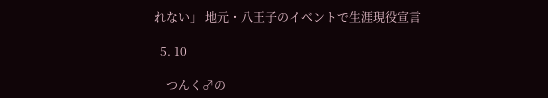れない」 地元・八王子のイベントで生涯現役宣言

  5. 10

    つんく♂の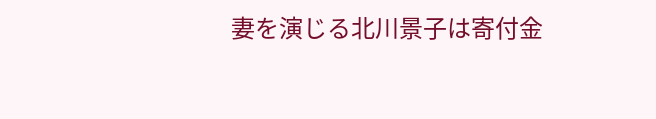妻を演じる北川景子は寄付金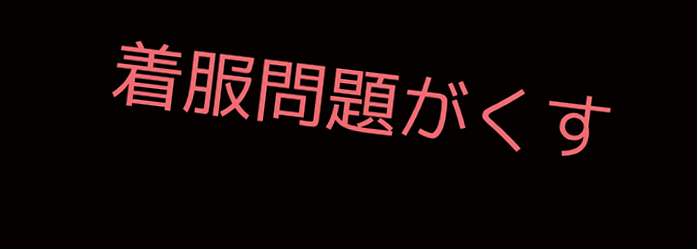着服問題がくす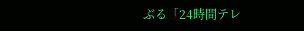ぶる「24時間テレ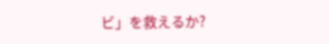ビ」を救えるか?